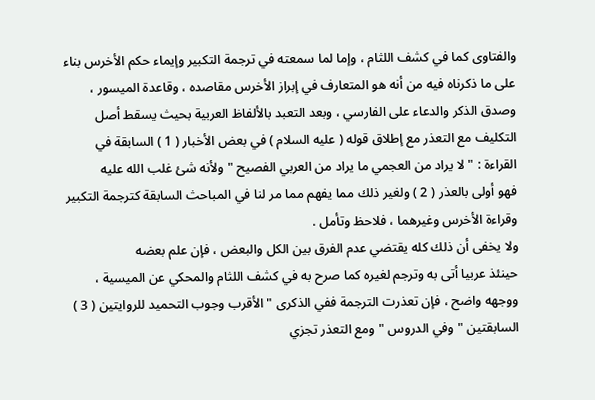والفتاوى كما في كشف اللثام ، وإما لما سمعته في ترجمة التكبير وإيماء حكم الأخرس بناء
على ما ذكرناه فيه من أنه هو المتعارف في إبراز الأخرس مقاصده ، وقاعدة الميسور ،
وصدق الذكر والدعاء على الفارسي ، وبعد التعبد بالألفاظ العربية بحيث يسقط أصل
التكليف مع التعذر مع إطلاق قوله ( عليه السلام ) في بعض الأخبار ( 1 ) السابقة في
القراءة : " لا يراد من العجمي ما يراد من العربي الفصيح " ولأنه شئ غلب الله عليه
فهو أولى بالعذر ( 2 ) ولغير ذلك مما يفهم مما مر لنا في المباحث السابقة كترجمة التكبير
وقراءة الأخرس وغيرهما ، فلاحظ وتأمل .
ولا يخفى أن ذلك كله يقتضي عدم الفرق بين الكل والبعض ، فإن علم بعضه
حينئذ عربيا أتى به وترجم لغيره كما صرح به في كشف اللثام والمحكي عن الميسية ،
ووجهه واضح ، فإن تعذرت الترجمة ففي الذكرى " الأقرب وجوب التحميد للروايتين ( 3 )
السابقتين " وفي الدروس " ومع التعذر تجزي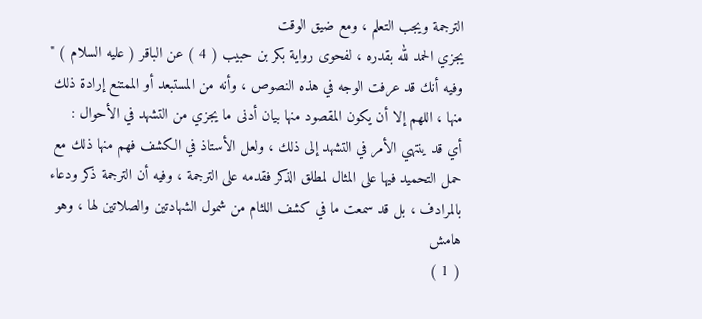الترجمة ويجب التعلم ، ومع ضيق الوقت
يجزي الحمد لله بقدره ، لفحوى رواية بكر بن حبيب ( 4 ) عن الباقر ( عليه السلام ) "
وفيه أنك قد عرفت الوجه في هذه النصوص ، وأنه من المستبعد أو الممتنع إرادة ذلك
منها ، اللهم إلا أن يكون المقصود منها بيان أدنى ما يجزي من التشهد في الأحوال :
أي قد ينتهي الأمر في التشهد إلى ذلك ، ولعل الأستاذ في الكشف فهم منها ذلك مع
حمل التحميد فيها على المثال لمطلق الذكر فقدمه على الترجمة ، وفيه أن الترجمة ذكر ودعاء
بالمرادف ، بل قد سمعت ما في كشف اللثام من شمول الشهادتين والصلاتين لها ، وهو
هامش
( 1 )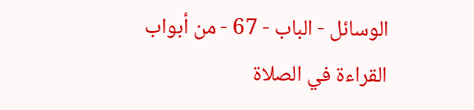الوسائل - الباب - 67 - من أبواب القراءة في الصلاة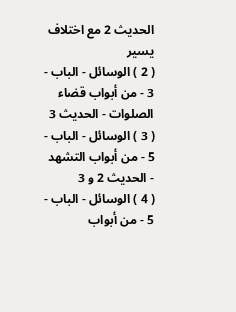الحديث 2 مع اختلاف يسير
( 2 ) الوسائل - الباب - 3 - من أبواب قضاء الصلوات - الحديث 3
( 3 ) الوسائل - الباب - 5 - من أبواب التشهد - الحديث 2 و 3
( 4 ) الوسائل - الباب - 5 - من أبواب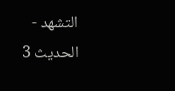التشهد - الحديث 3